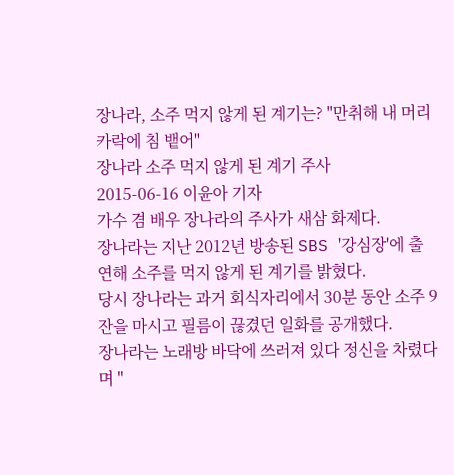장나라, 소주 먹지 않게 된 계기는? "만취해 내 머리카락에 침 뱉어"
장나라 소주 먹지 않게 된 계기 주사
2015-06-16 이윤아 기자
가수 겸 배우 장나라의 주사가 새삼 화제다.
장나라는 지난 2012년 방송된 SBS '강심장'에 출연해 소주를 먹지 않게 된 계기를 밝혔다.
당시 장나라는 과거 회식자리에서 30분 동안 소주 9잔을 마시고 필름이 끊겼던 일화를 공개했다.
장나라는 노래방 바닥에 쓰러져 있다 정신을 차렸다며 "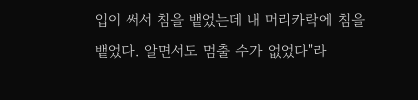입이 써서 침을 뱉었는데 내 머리카락에 침을 뱉었다. 알면서도 멈출 수가 없었다"라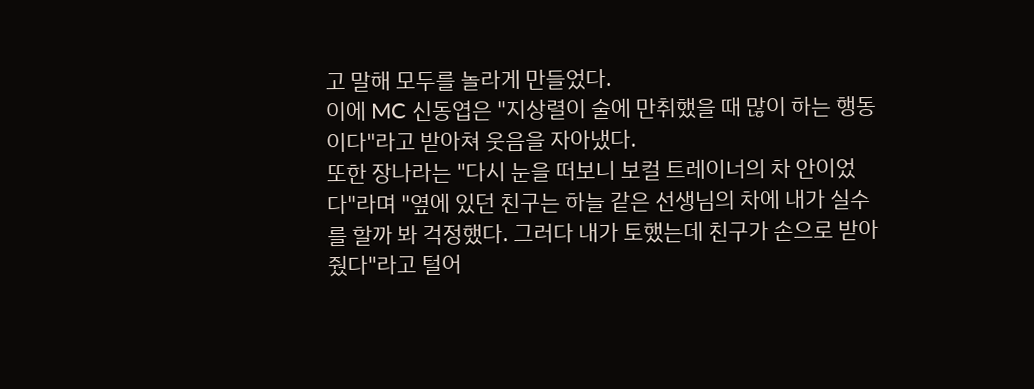고 말해 모두를 놀라게 만들었다.
이에 MC 신동엽은 "지상렬이 술에 만취했을 때 많이 하는 행동이다"라고 받아쳐 웃음을 자아냈다.
또한 장나라는 "다시 눈을 떠보니 보컬 트레이너의 차 안이었다"라며 "옆에 있던 친구는 하늘 같은 선생님의 차에 내가 실수를 할까 봐 걱정했다. 그러다 내가 토했는데 친구가 손으로 받아줬다"라고 털어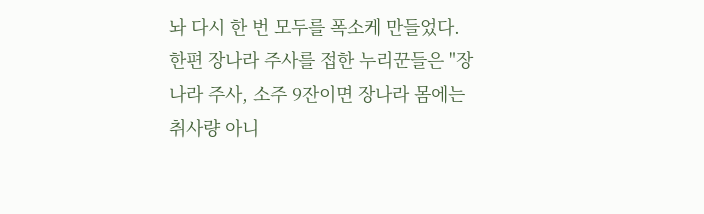놔 다시 한 번 모두를 폭소케 만들었다.
한편 장나라 주사를 접한 누리꾼들은 "장나라 주사, 소주 9잔이면 장나라 몸에는 취사량 아니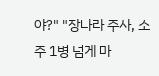야?" "장나라 주사, 소주 1병 넘게 마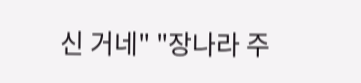신 거네" "장나라 주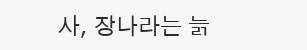사, 장나라는 늙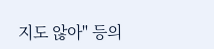지도 않아" 등의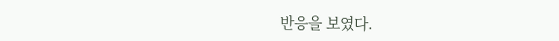반응을 보였다.